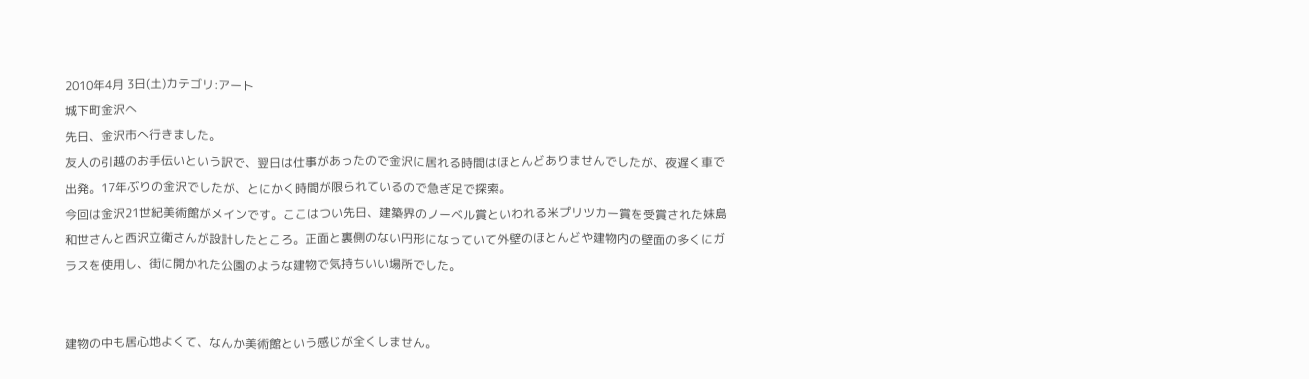2010年4月 3日(土)カテゴリ:アート
城下町金沢へ
先日、金沢市へ行きました。
友人の引越のお手伝いという訳で、翌日は仕事があったので金沢に居れる時間はほとんどありませんでしたが、夜遅く車で出発。17年ぶりの金沢でしたが、とにかく時間が限られているので急ぎ足で探索。
今回は金沢21世紀美術館がメインです。ここはつい先日、建築界のノーベル賞といわれる米プリツカー賞を受賞された妹島和世さんと西沢立衛さんが設計したところ。正面と裏側のない円形になっていて外壁のほとんどや建物内の壁面の多くにガラスを使用し、街に開かれた公園のような建物で気持ちいい場所でした。


建物の中も居心地よくて、なんか美術館という感じが全くしません。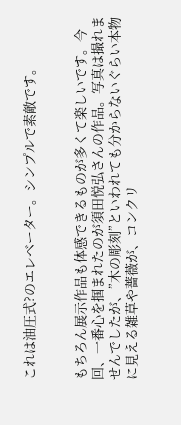これは油圧式?のエレベーター。シンプルで素敵です。


もちろん展示作品も体感できるものが多くて楽しいです。今回、一番心を掴まれたのが須田悦弘さんの作品。写真は撮れませんでしたが、”木の彫刻”といわれても分からないぐらい本物に見える雑草や薔薇が、コンクリ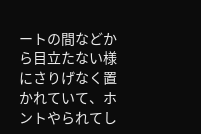ートの間などから目立たない様にさりげなく置かれていて、ホントやられてし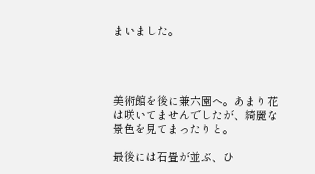まいました。




美術館を後に兼六園へ。あまり花は咲いてませんでしたが、綺麗な景色を見てまったりと。

最後には石畳が並ぶ、ひ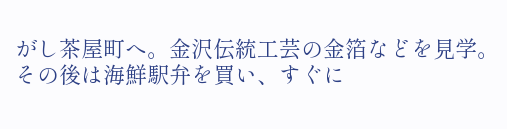がし茶屋町へ。金沢伝統工芸の金箔などを見学。
その後は海鮮駅弁を買い、すぐに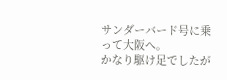サンダーバード号に乗って大阪へ。
かなり駆け足でしたが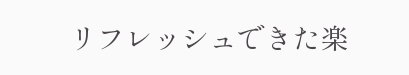リフレッシュできた楽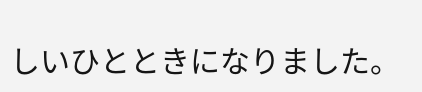しいひとときになりました。